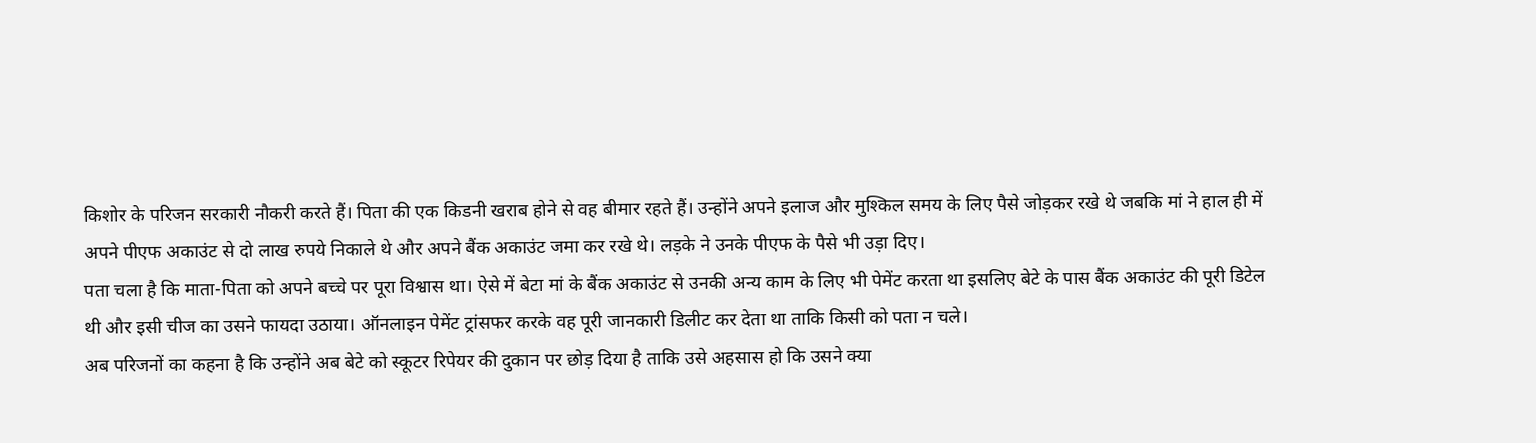किशोर के परिजन सरकारी नौकरी करते हैं। पिता की एक किडनी खराब होने से वह बीमार रहते हैं। उन्होंने अपने इलाज और मुश्किल समय के लिए पैसे जोड़कर रखे थे जबकि मां ने हाल ही में अपने पीएफ अकाउंट से दो लाख रुपये निकाले थे और अपने बैंक अकाउंट जमा कर रखे थे। लड़के ने उनके पीएफ के पैसे भी उड़ा दिए।
पता चला है कि माता-पिता को अपने बच्चे पर पूरा विश्वास था। ऐसे में बेटा मां के बैंक अकाउंट से उनकी अन्य काम के लिए भी पेमेंट करता था इसलिए बेटे के पास बैंक अकाउंट की पूरी डिटेल थी और इसी चीज का उसने फायदा उठाया। ऑनलाइन पेमेंट ट्रांसफर करके वह पूरी जानकारी डिलीट कर देता था ताकि किसी को पता न चले।
अब परिजनों का कहना है कि उन्होंने अब बेटे को स्कूटर रिपेयर की दुकान पर छोड़ दिया है ताकि उसे अहसास हो कि उसने क्या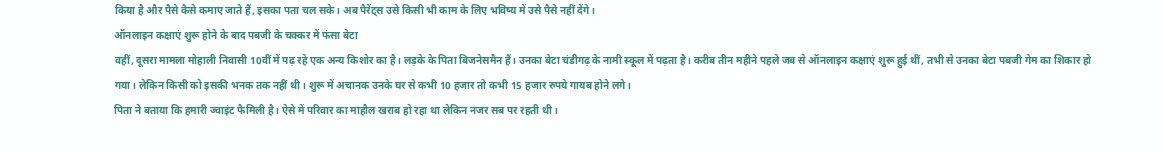किया है और पैसे कैसे कमाए जाते हैं, इसका पता चल सके। अब पैरेंट्स उसे किसी भी काम के लिए भविष्य में उसे पैसे नहीं देंगे।
ऑनलाइन कक्षाएं शुरू होने के बाद पबजी के चक्कर में फंसा बेटा
वहीं, दूसरा मामला मोहाली निवासी 10वीं में पढ़ रहे एक अन्य किशोर का है। लड़के के पिता बिजनेसमैन हैं। उनका बेटा चंडीगढ़ के नामी स्कूल में पढ़ता है। करीब तीन महीने पहले जब से ऑनलाइन कक्षाएं शुरू हुई थीं, तभी से उनका बेटा पबजी गेम का शिकार हो गया। लेकिन किसी को इसकी भनक तक नहीं थी। शुरू में अचानक उनके घर से कभी 10 हजार तो कभी 15 हजार रुपये गायब होने लगे।
पिता ने बताया कि हमारी ज्वाइंट फैमिली है। ऐसे में परिवार का माहौल खराब हो रहा था लेकिन नजर सब पर रहती थी।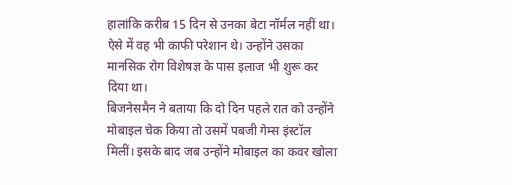हालांकि करीब 15 दिन से उनका बेटा नॉर्मल नहीं था। ऐसे में वह भी काफी परेशान थे। उन्होंने उसका मानसिक रोग विशेषज्ञ के पास इलाज भी शुरू कर दिया था।
बिजनेसमैन ने बताया कि दो दिन पहले रात को उन्होंने मोबाइल चेक किया तो उसमें पबजी गेम्स इंस्टॉल मिलीं। इसके बाद जब उन्होंने मोबाइल का कवर खोला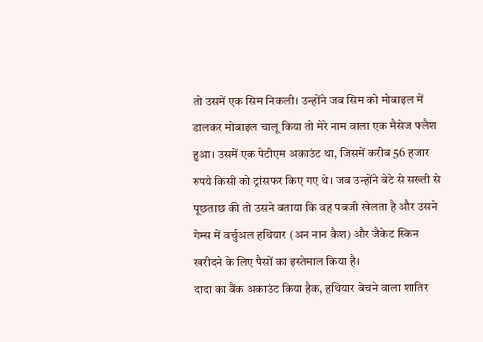तो उसमें एक सिम निकली। उन्होंने जब सिम को मोबाइल में डालकर मोबाइल चालू किया तो मेरे नाम वाला एक मैसेज फ्लैश हुआ। उसमें एक पेटीएम अकाउंट था, जिसमें करीब 56 हजार रुपये किसी को ट्रांसफर किए गए थे। जब उन्होंने बेटे से सख्ती से पूछताछ की तो उसने बताया कि वह पबजी खेलता है और उसने गेम्स में वर्चुअल हथियार (अन नान कैश) और जैकेट स्किन खरीदने के लिए पैसों का इस्तेमाल किया है।
दादा का बैंक अकाउंट किया हैक, हथियार बेचने वाला शातिर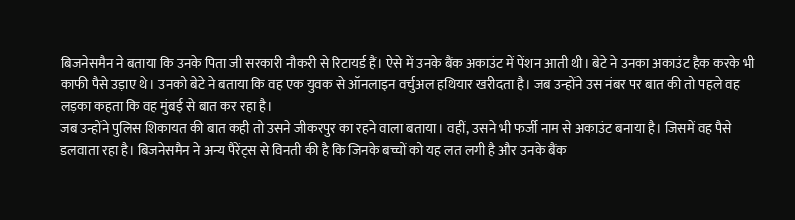बिजनेसमैन ने बताया कि उनके पिता जी सरकारी नौकरी से रिटायर्ड हैं। ऐसे में उनके बैंक अकाउंट में पेंशन आती थी। बेटे ने उनका अकाउंट हैक करके भी काफी पैसे उड़ाए थे। उनको बेटे ने बताया कि वह एक युवक से ऑनलाइन वर्चुअल हथियार खरीदता है। जब उन्होंने उस नंबर पर बात की तो पहले वह लड़का कहता कि वह मुंबई से बात कर रहा है।
जब उन्होंने पुलिस शिकायत की बात कही तो उसने जीकरपुर का रहने वाला बताया। वहीं, उसने भी फर्जी नाम से अकाउंट बनाया है। जिसमें वह पैसे डलवाता रहा है। बिजनेसमैन ने अन्य पैरेंट्स से विनती की है कि जिनके बच्चों को यह लत लगी है और उनके बैंक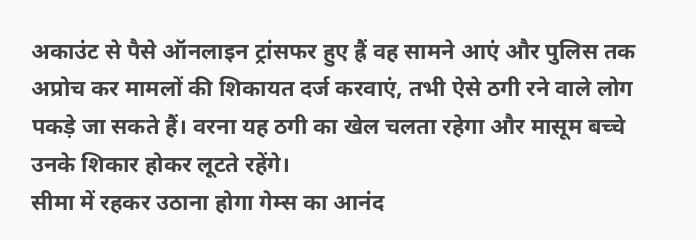अकाउंट से पैसे ऑनलाइन ट्रांसफर हुए ह्रैं वह सामने आएं और पुलिस तक अप्रोच कर मामलों की शिकायत दर्ज करवाएं, तभी ऐसे ठगी रने वाले लोग पकड़े जा सकते हैं। वरना यह ठगी का खेल चलता रहेगा और मासूम बच्चे उनके शिकार होकर लूटते रहेंगे।
सीमा में रहकर उठाना होगा गेम्स का आनंद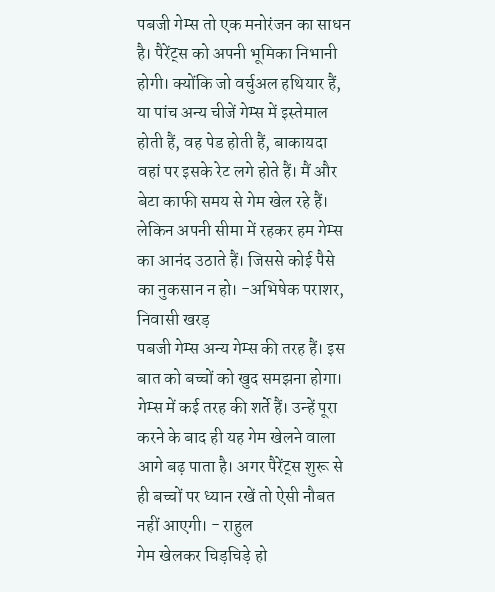पबजी गेम्स तो एक मनोरंजन का साधन है। पैरेंट्स को अपनी भूमिका निभानी होगी। क्योंकि जो वर्चुअल हथियार हैं, या पांच अन्य चीजें गेम्स में इस्तेमाल होती हैं, वह पेड होती हैं, बाकायदा वहां पर इसके रेट लगे होते हैं। मैं और बेटा काफी समय से गेम खेल रहे हैं। लेकिन अपनी सीमा में रहकर हम गेम्स का आनंद उठाते हैं। जिससे कोई पैसे का नुकसान न हो। -अभिषेक पराशर, निवासी खरड़
पबजी गेम्स अन्य गेम्स की तरह हैं। इस बात को बच्चों को खुद समझना होगा। गेम्स में कई तरह की शर्ते हैं। उन्हें पूरा करने के बाद ही यह गेम खेलने वाला आगे बढ़ पाता है। अगर पैरेंट्स शुरू से ही बच्चों पर ध्यान रखें तो ऐसी नौबत नहीं आएगी। - राहुल
गेम खेलकर चिड़चिड़े हो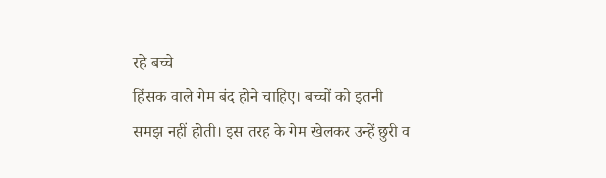रहे बच्चे
हिंसक वाले गेम बंद होने चाहिए। बच्चों को इतनी समझ नहीं होती। इस तरह के गेम खेलकर उन्हें छुरी व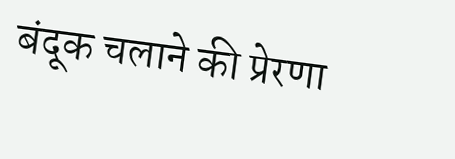बंदूक चलाने की प्रेरणा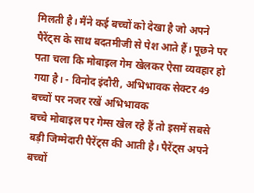मिलती है। मैंने कई बच्चों को देखा है जो अपने पैरेंट्स के साथ बदतमीजी से पेश आते हैं। पूछने पर पता चला कि मोबाइल गेम खेलकर ऐसा व्यवहार हो गया है। - विनोद इंदौरी, अभिभावक सेक्टर 49
बच्चों पर नजर रखें अभिभावक
बच्चे मोबाइल पर गेम्स खेल रहे हैं तो इसमें सबसे बड़ी जिम्मेदारी पैरेंट्स की आती है। पैरेंट्स अपने बच्चों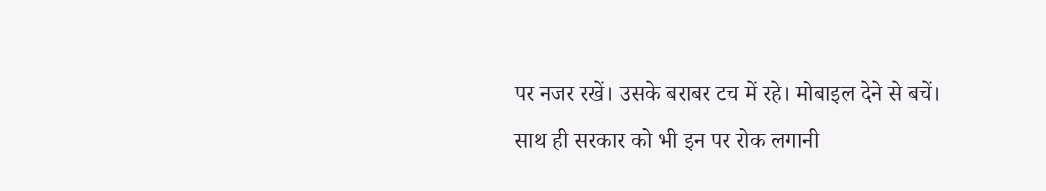पर नजर रखें। उसके बराबर टच में रहे। मोबाइल देने से बचें। साथ ही सरकार को भी इन पर रोक लगानी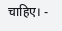चाहिए। -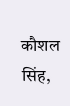कौशल सिंह,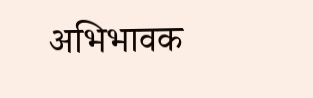अभिभावक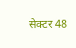सेक्टर 48